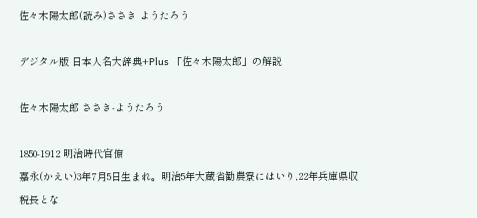佐々木陽太郎(読み)ささき ようたろう

デジタル版 日本人名大辞典+Plus 「佐々木陽太郎」の解説

佐々木陽太郎 ささき-ようたろう

1850-1912 明治時代官僚
嘉永(かえい)3年7月5日生まれ。明治5年大蔵省勧農寮にはいり,22年兵庫県収税長とな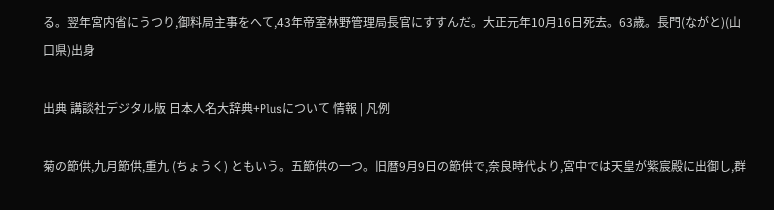る。翌年宮内省にうつり,御料局主事をへて,43年帝室林野管理局長官にすすんだ。大正元年10月16日死去。63歳。長門(ながと)(山口県)出身

出典 講談社デジタル版 日本人名大辞典+Plusについて 情報 | 凡例

菊の節供,九月節供,重九 (ちょうく) ともいう。五節供の一つ。旧暦9月9日の節供で,奈良時代より,宮中では天皇が紫宸殿に出御し,群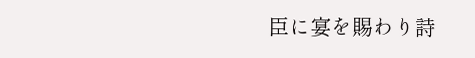臣に宴を賜わり詩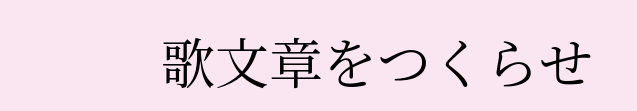歌文章をつくらせ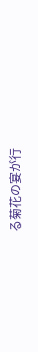る菊花の宴が行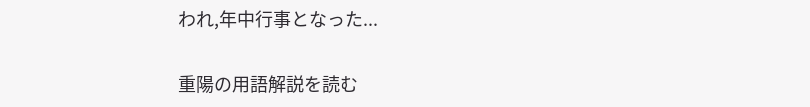われ,年中行事となった...

重陽の用語解説を読む